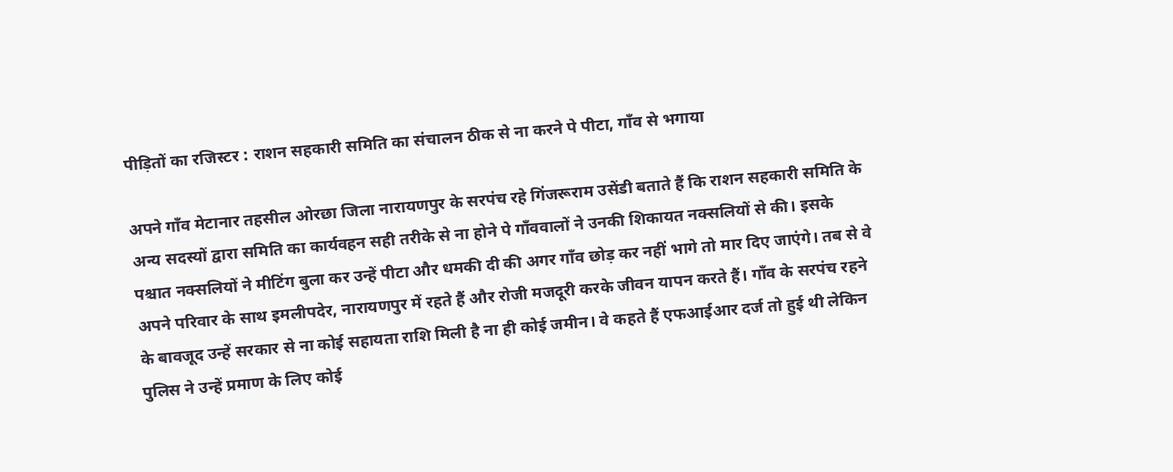पीड़ितों का रजिस्टर : राशन सहकारी समिति का संचालन ठीक से ना करने पे पीटा, गाँव से भगाया

अपने गाँव मेटानार तहसील ओरछा जिला नारायणपुर के सरपंच रहे गिंजरूराम उसेंडी बताते हैं कि राशन सहकारी समिति के अन्य सदस्यों द्वारा समिति का कार्यवहन सही तरीके से ना होने पे गॉंववालों ने उनकी शिकायत नक्सलियों से की। इसके पश्चात नक्सलियों ने मीटिंग बुला कर उन्हें पीटा और धमकी दी की अगर गाँव छोड़ कर नहीं भागे तो मार दिए जाएंगे। तब से वे अपने परिवार के साथ इमलीपदेर, नारायणपुर में रहते हैं और रोजी मजदूरी करके जीवन यापन करते हैं। गाँव के सरपंच रहने के बावजूद उन्हें सरकार से ना कोई सहायता राशि मिली है ना ही कोई जमीन। वे कहते हैं एफआईआर दर्ज तो हुई थी लेकिन पुलिस ने उन्हें प्रमाण के लिए कोई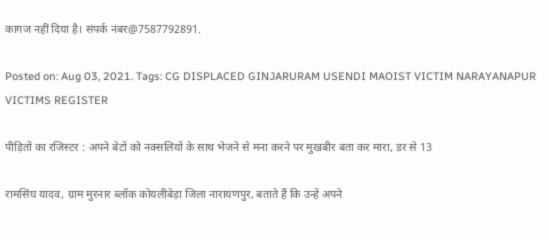कागज नहीं दिया है। संपर्क नंबर@7587792891.

Posted on: Aug 03, 2021. Tags: CG DISPLACED GINJARURAM USENDI MAOIST VICTIM NARAYANAPUR VICTIMS REGISTER

पीड़ितों का रजिस्टर : अपने बेटों को नक्सलियों के साथ भेजने से मना करने पर मुखबीर बता कर मारा, डर से 13

रामसिंघ यादव, ग्राम मुरनार ब्लॉक कोयलीबेड़ा जिला नारायणपुर, बताते हैं कि उन्हें अपने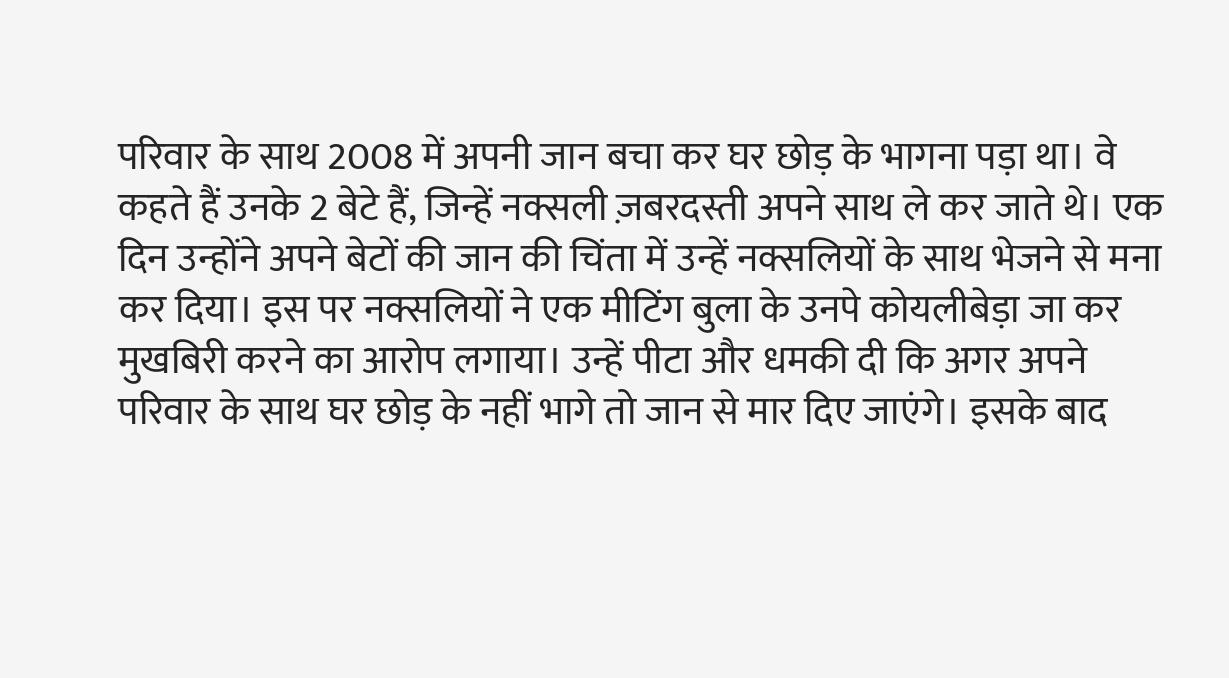परिवार के साथ 2008 में अपनी जान बचा कर घर छोड़ के भागना पड़ा था। वे कहते हैं उनके 2 बेटे हैं, जिन्हें नक्सली ज़बरदस्ती अपने साथ ले कर जाते थे। एक दिन उन्होंने अपने बेटों की जान की चिंता में उन्हें नक्सलियों के साथ भेजने से मना कर दिया। इस पर नक्सलियों ने एक मीटिंग बुला के उनपे कोयलीबेड़ा जा कर मुखबिरी करने का आरोप लगाया। उन्हें पीटा और धमकी दी कि अगर अपने परिवार के साथ घर छोड़ के नहीं भागे तो जान से मार दिए जाएंगे। इसके बाद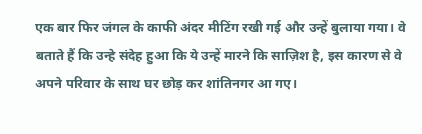एक बार फिर जंगल के काफी अंदर मीटिंग रखी गई और उन्हें बुलाया गया। वे बताते हैं कि उन्हे संदेह हुआ कि ये उन्हें मारने कि साज़िश है, इस कारण से वे अपने परिवार के साथ घर छोड़ कर शांतिनगर आ गए।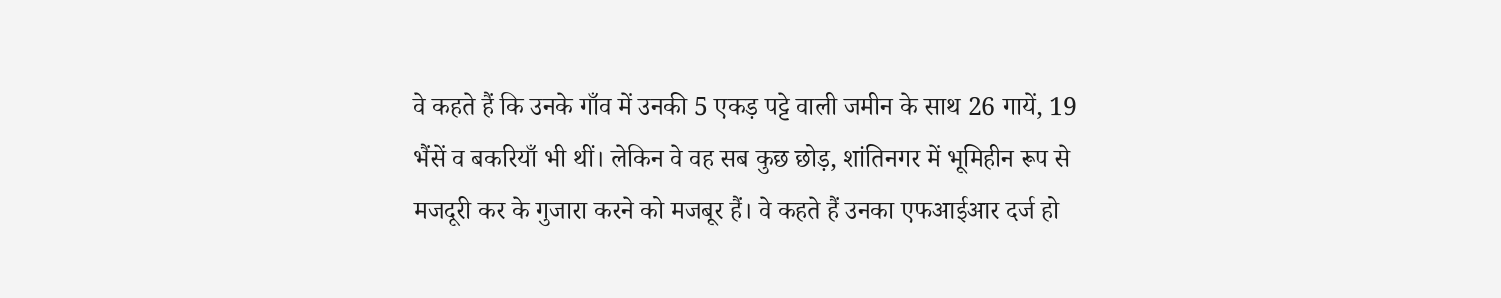वे कहते हैं कि उनके गाँव में उनकी 5 एकड़ पट्टे वाली जमीन के साथ 26 गायें, 19 भैंसें व बकरियाँ भी थीं। लेकिन वे वह सब कुछ छोड़, शांतिनगर में भूमिहीन रूप से मजदूरी कर के गुजारा करने को मजबूर हैं। वे कहते हैं उनका एफआईआर दर्ज हो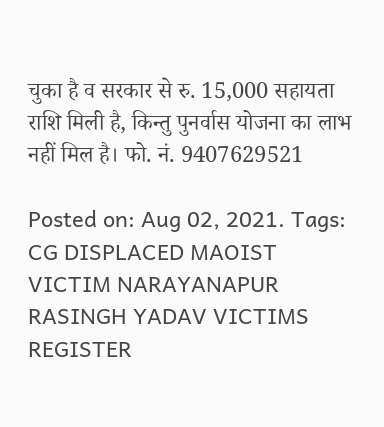चुका है व सरकार से रु. 15,000 सहायता राशि मिली है, किन्तु पुनर्वास योजना का लाभ नहीं मिल है। फो. नं. 9407629521

Posted on: Aug 02, 2021. Tags: CG DISPLACED MAOIST VICTIM NARAYANAPUR RASINGH YADAV VICTIMS REGISTER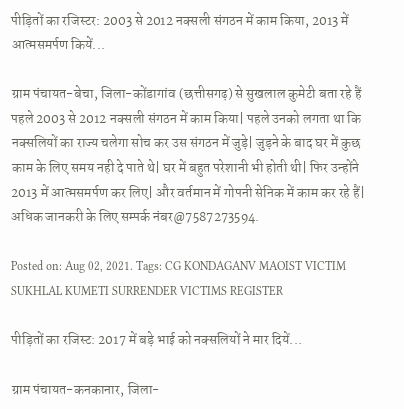पीड़ितों का रजिस्टर: 2003 से 2012 नक्सली संगठन में काम किया, 2013 में आत्मसमर्पण कियें...

ग्राम पंचायत-बेचा, जिला-कोंडागांव (छत्तीसगढ़) से सुखलाल कुमेटी बता रहे हैं पहले 2003 से 2012 नक्सली संगठन में काम किया| पहले उनको लगता था कि नक्सलियों का राज्य चलेगा सोच कर उस संगठन में जुड़े| जुड़ने के बाद घर में कुछ काम के लिए समय नही दे पाते थे| घर में बहुत परेशानी भी होती थी| फिर उन्होंने 2013 में आत्मसमर्पण कर लिए| और वर्तमान में गोपनी सेनिक में काम कर रहे हैं| अधिक जानकरी के लिए सम्पर्क नंबर@7587273594.

Posted on: Aug 02, 2021. Tags: CG KONDAGANV MAOIST VICTIM SUKHLAL KUMETI SURRENDER VICTIMS REGISTER

पीड़ितों का रजिस्ट: 2017 में बड़े भाई को नक्सलियों ने मार दियें...

ग्राम पंचायत-कनकानार, जिला-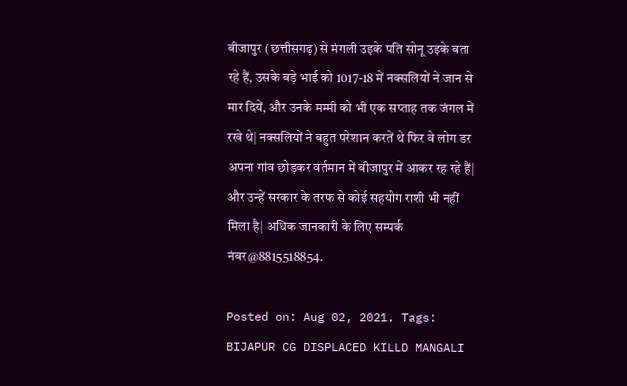बीजापुर (छत्तीसगढ़) से मंगली उइके पति सोनू उइके बता रहे हैं, उसके बड़े भाई को 1017-18 में नक्सलियों ने जान से मार दियें, और उनके मम्मी को भी एक सप्ताह तक जंगल में रखे थे| नक्सलियों ने बहुत परेशान करतें थे फिर वे लोग डर अपना गांव छोड़कर वर्तमान में बीजापुर में आकर रह रहे हैं| और उन्हें सरकार के तरफ से कोई सहयोग राशी भी नहीं मिला है| अधिक जानकारी के लिए सम्पर्क नंबर@8815518854.

Posted on: Aug 02, 2021. Tags: BIJAPUR CG DISPLACED KILLD MANGALI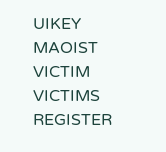UIKEY MAOIST VICTIM VICTIMS REGISTER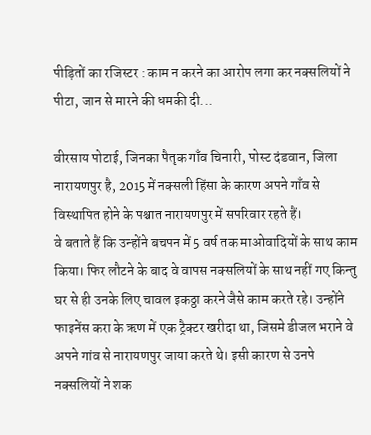पीड़ितों का रजिस्टर : काम न करने का आरोप लगा कर नक्सलियों ने पीटा, जान से मारने की धमकी दी...

वीरसाय पोटाई, जिनका पैतृक गाँव चिनारी, पोस्ट दंडवान, जिला नारायणपुर है, 2015 में नक्सली हिंसा के कारण अपने गाँव से विस्थापित होने के पश्चात नारायणपुर में सपरिवार रहते हैं।
वे बताते हैं कि उन्होंने बचपन में 5 वर्ष तक माओवादियों के साथ काम किया। फिर लौटने के बाद वे वापस नक्सलियों के साथ नहीं गए किन्तु घर से ही उनके लिए चावल इकठ्ठा करने जैसे काम करते रहे। उन्होंने फाइनेंस करा के ऋण में एक ट्रैक्टर खरीदा था, जिसमे डीजल भराने वे अपने गांव से नारायणपुर जाया करते थे। इसी कारण से उनपे नक्सलियों ने शक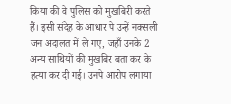किया की वे पुलिस को मुखबिरी करते हैं। इसी संदेह के आधार पे उन्हें नक्सली जन अदालत में ले गए, जहाँ उनके 2 अन्य साथियों की मुखबिर बता कर के हत्या कर दी गई। उनपे आरोप लगाया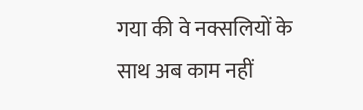गया की वे नक्सलियों के साथ अब काम नहीं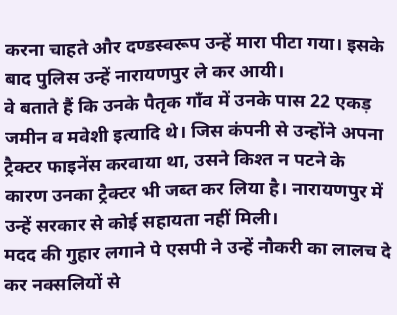करना चाहते और दण्डस्वरूप उन्हें मारा पीटा गया। इसके बाद पुलिस उन्हें नारायणपुर ले कर आयी।
वे बताते हैं कि उनके पैतृक गाँव में उनके पास 22 एकड़ जमीन व मवेशी इत्यादि थे। जिस कंपनी से उन्होंने अपना ट्रैक्टर फाइनेंस करवाया था, उसने किश्त न पटने के कारण उनका ट्रैक्टर भी जब्त कर लिया है। नारायणपुर में उन्हें सरकार से कोई सहायता नहीं मिली।
मदद की गुहार लगाने पे एसपी ने उन्हें नौकरी का लालच दे कर नक्सलियों से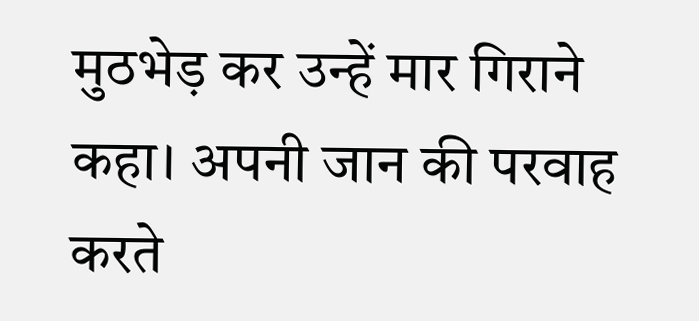मुठभेड़ कर उन्हें मार गिराने कहा। अपनी जान की परवाह करते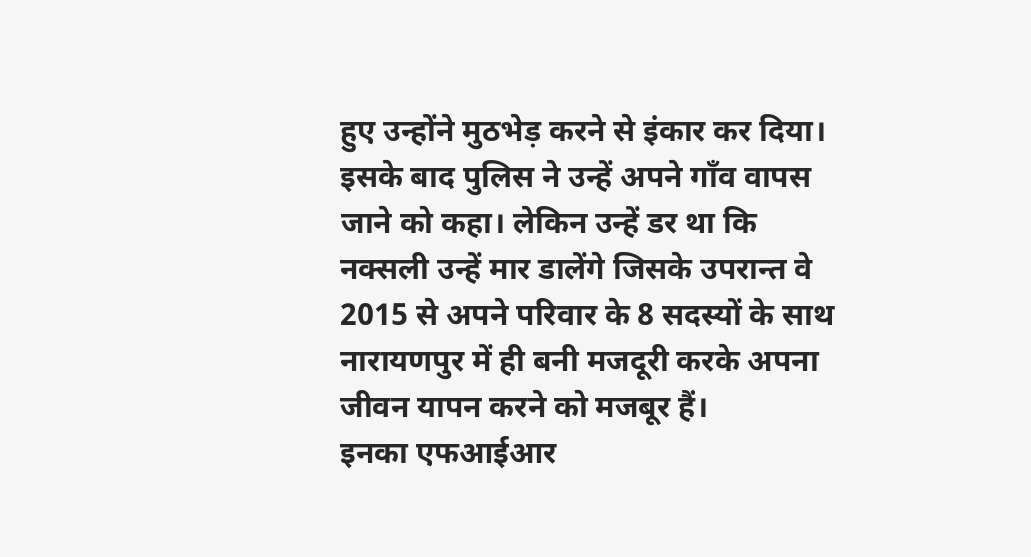हुए उन्होंने मुठभेड़ करने से इंकार कर दिया। इसके बाद पुलिस ने उन्हें अपने गाँव वापस जाने को कहा। लेकिन उन्हें डर था कि नक्सली उन्हें मार डालेंगे जिसके उपरान्त वे 2015 से अपने परिवार के 8 सदस्यों के साथ नारायणपुर में ही बनी मजदूरी करके अपना जीवन यापन करने को मजबूर हैं।
इनका एफआईआर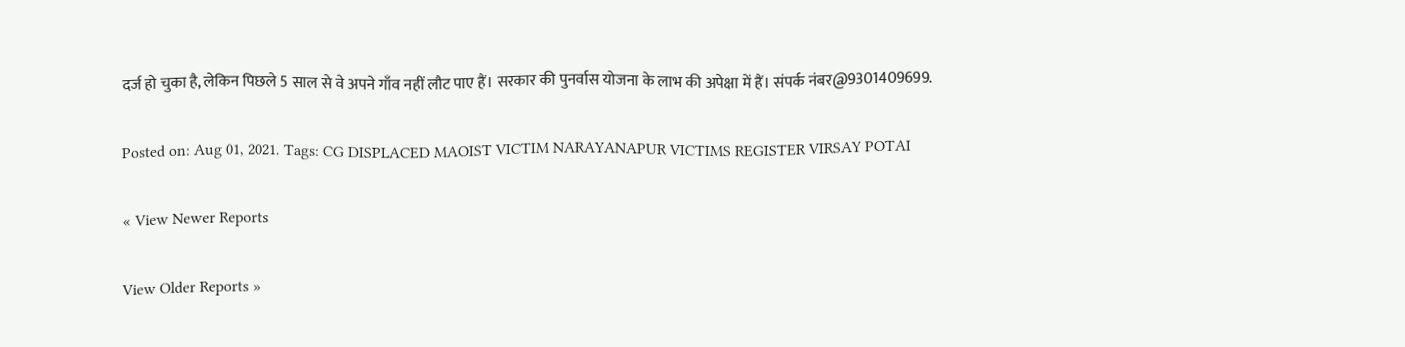दर्ज हो चुका है, लेकिन पिछले 5 साल से वे अपने गाँव नहीं लौट पाए हैं। सरकार की पुनर्वास योजना के लाभ की अपेक्षा में हैं। संपर्क नंबर@9301409699.

Posted on: Aug 01, 2021. Tags: CG DISPLACED MAOIST VICTIM NARAYANAPUR VICTIMS REGISTER VIRSAY POTAI

« View Newer Reports

View Older Reports »